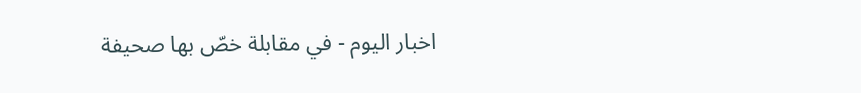اخبار اليوم - في مقابلة خصّ بها صحيفة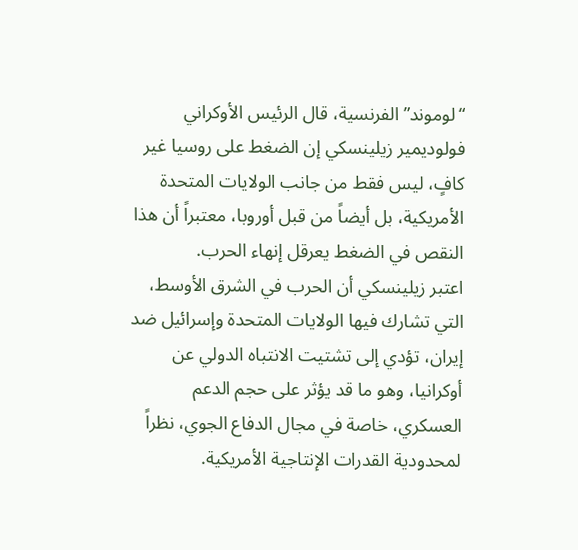“لوموند” الفرنسية، قال الرئيس الأوكراني فولوديمير زيلينسكي إن الضغط على روسيا غير كافٍ، ليس فقط من جانب الولايات المتحدة الأمريكية، بل أيضاً من قبل أوروبا، معتبراً أن هذا النقص في الضغط يعرقل إنهاء الحرب.
اعتبر زيلينسكي أن الحرب في الشرق الأوسط، التي تشارك فيها الولايات المتحدة وإسرائيل ضد إيران، تؤدي إلى تشتيت الانتباه الدولي عن أوكرانيا، وهو ما قد يؤثر على حجم الدعم العسكري، خاصة في مجال الدفاع الجوي، نظراً لمحدودية القدرات الإنتاجية الأمريكية.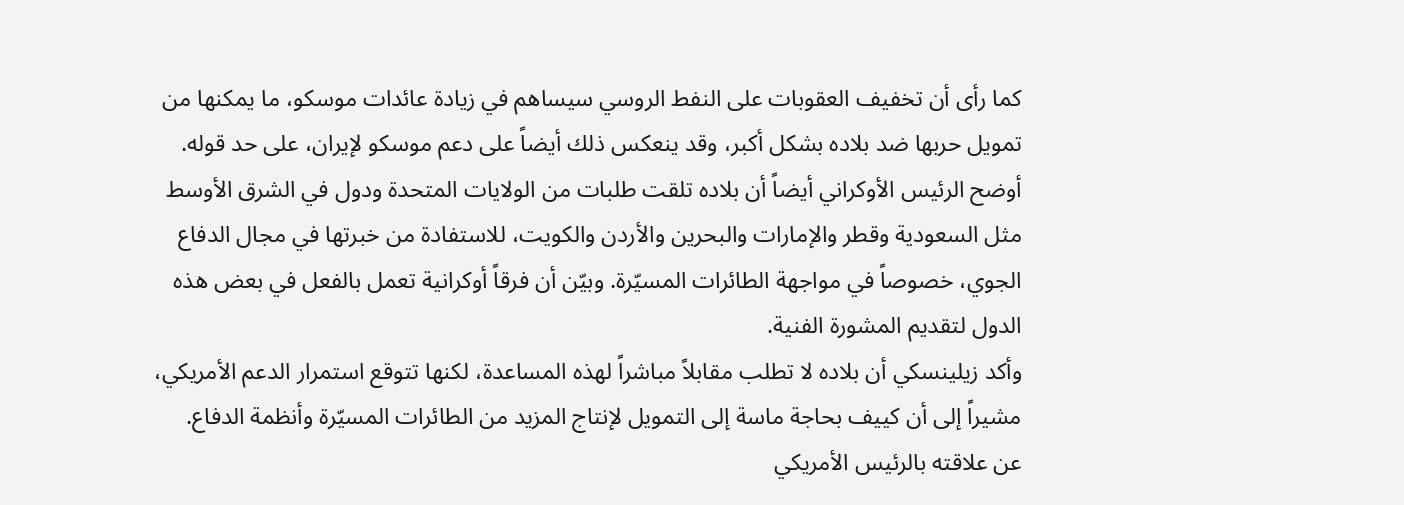كما رأى أن تخفيف العقوبات على النفط الروسي سيساهم في زيادة عائدات موسكو، ما يمكنها من تمويل حربها ضد بلاده بشكل أكبر، وقد ينعكس ذلك أيضاً على دعم موسكو لإيران، على حد قوله.
أوضح الرئيس الأوكراني أيضاً أن بلاده تلقت طلبات من الولايات المتحدة ودول في الشرق الأوسط مثل السعودية وقطر والإمارات والبحرين والأردن والكويت، للاستفادة من خبرتها في مجال الدفاع الجوي، خصوصاً في مواجهة الطائرات المسيّرة. وبيّن أن فرقاً أوكرانية تعمل بالفعل في بعض هذه الدول لتقديم المشورة الفنية.
وأكد زيلينسكي أن بلاده لا تطلب مقابلاً مباشراً لهذه المساعدة، لكنها تتوقع استمرار الدعم الأمريكي، مشيراً إلى أن كييف بحاجة ماسة إلى التمويل لإنتاج المزيد من الطائرات المسيّرة وأنظمة الدفاع.
عن علاقته بالرئيس الأمريكي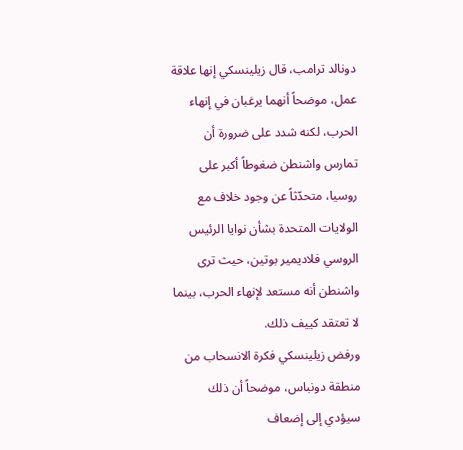دونالد ترامب، قال زيلينسكي إنها علاقة عمل، موضحاً أنهما يرغبان في إنهاء الحرب، لكنه شدد على ضرورة أن تمارس واشنطن ضغوطاً أكبر على روسيا، متحدّثاً عن وجود خلاف مع الولايات المتحدة بشأن نوايا الرئيس الروسي فلاديمير بوتين، حيث ترى واشنطن أنه مستعد لإنهاء الحرب، بينما لا تعتقد كييف ذلك.
ورفض زيلينسكي فكرة الانسحاب من منطقة دونباس، موضحاً أن ذلك سيؤدي إلى إضعاف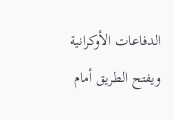الدفاعات الأوكرانية ويفتح الطريق أمام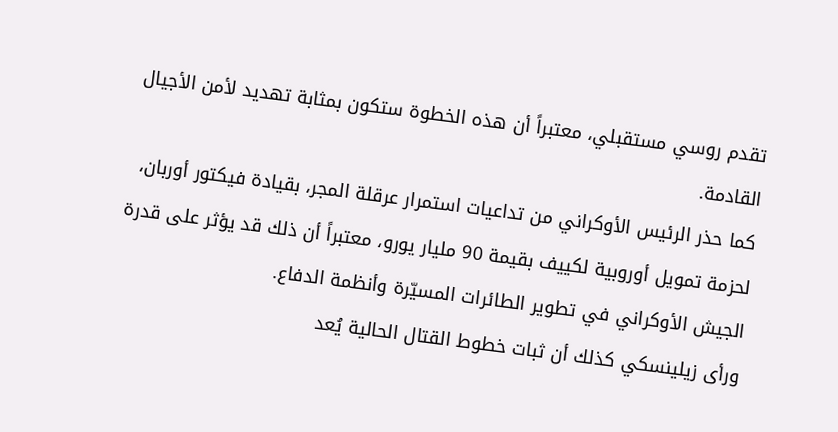تقدم روسي مستقبلي، معتبراً أن هذه الخطوة ستكون بمثابة تهديد لأمن الأجيال القادمة.
كما حذر الرئيس الأوكراني من تداعيات استمرار عرقلة المجر، بقيادة فيكتور أوربان، لحزمة تمويل أوروبية لكييف بقيمة 90 مليار يورو، معتبراً أن ذلك قد يؤثر على قدرة الجيش الأوكراني في تطوير الطائرات المسيّرة وأنظمة الدفاع.
ورأى زيلينسكي كذلك أن ثبات خطوط القتال الحالية يُعد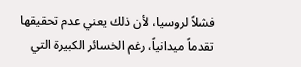فشلاً لروسيا، لأن ذلك يعني عدم تحقيقها تقدماً ميدانياً، رغم الخسائر الكبيرة التي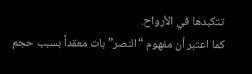تتكبدها في الأرواح.
كما اعتبر أن مفهوم “النصر” بات معقداً بسبب حجم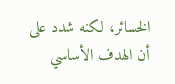الخسائر، لكنه شدد على أن الهدف الأساسي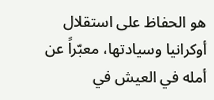هو الحفاظ على استقلال أوكرانيا وسيادتها، معبّراً عن أمله في العيش في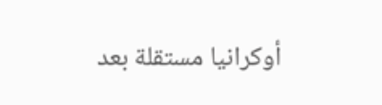أوكرانيا مستقلة بعد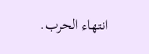انتهاء الحرب.